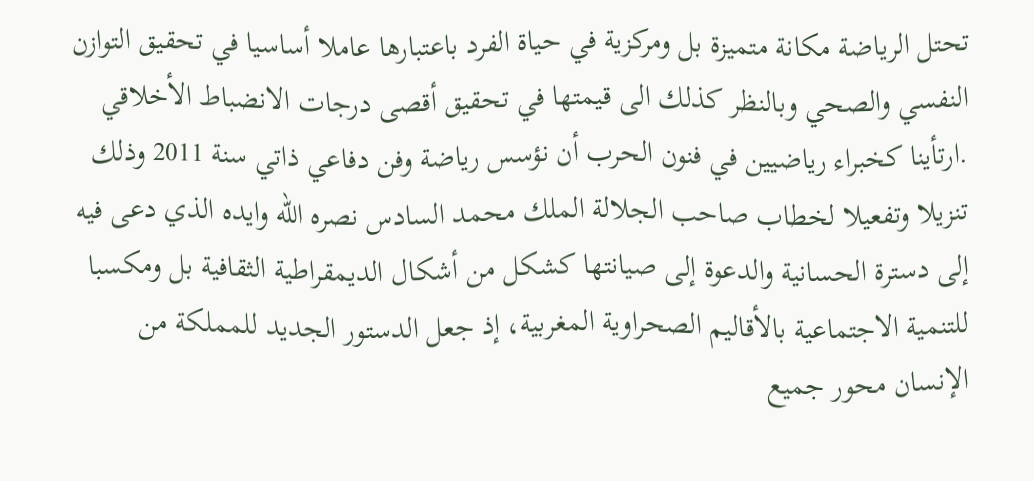تحتل الرياضة مكانة متميزة بل ومركزية في حياة الفرد باعتبارها عاملا أساسيا في تحقيق التوازن النفسي والصحي وبالنظر كذلك الى قيمتها في تحقيق أقصى درجات الانضباط الأخلاقي .ارتأينا كخبراء رياضيين في فنون الحرب أن نؤسس رياضة وفن دفاعي ذاتي سنة 2011 وذلك تنزيلا وتفعيلا لخطاب صاحب الجلالة الملك محمد السادس نصره الله وايده الذي دعى فيه إلى دسترة الحسانية والدعوة إلى صيانتها كشكل من أشكال الديمقراطية الثقافية بل ومكسبا للتنمية الاجتماعية بالأقاليم الصحراوية المغربية، إذ جعل الدستور الجديد للمملكة من الإنسان محور جميع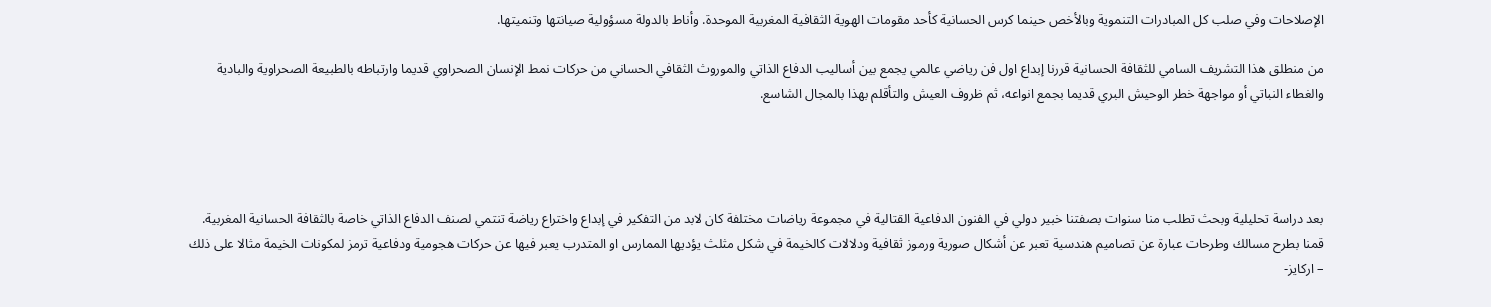الإصلاحات وفي صلب كل المبادرات التنموية وبالأخص حينما كرس الحسانية كأحد مقومات الهوية الثقافية المغربية الموحدة. وأناط بالدولة مسؤولية صيانتها وتنميتها.

من منطلق هذا التشريف السامي للثقافة الحسانية قررنا إبداع اول فن رياضي عالمي يجمع بين أساليب الدفاع الذاتي والموروث الثقافي الحساني من حركات نمط الإنسان الصحراوي قديما وارتباطه بالطبيعة الصحراوية والبادية والغطاء النباتي أو مواجهة خطر الوحيش البري قديما بجمع انواعه، ثم ظروف العيش والتأقلم بهذا بالمجال الشاسع.




بعد دراسة تحليلية وبحث تطلب منا سنوات بصفتنا خبير دولي في الفنون الدفاعية القتالية في مجموعة رياضات مختلفة كان لابد من التفكير في إبداع واختراع رياضة تنتمي لصنف الدفاع الذاتي خاصة بالثقافة الحسانية المغربية. قمنا بطرح مسالك وطرحات عبارة عن تصاميم هندسية تعبر عن أشكال صورية ورموز ثقافية ودلالات كالخيمة في شكل مثلث يؤديها الممارس او المتدرب يعبر فيها عن حركات هجومية ودفاعية ترمز لمكونات الخيمة مثالا على ذلك – اركايز-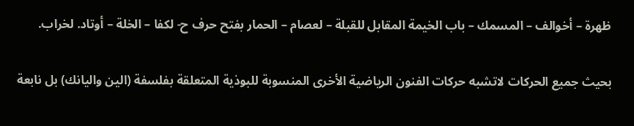ظهرة – أخوالف – المسمك – باب الخيمة المقابل للقبلة – لعصام – الحمار بفتح حرف ح- لكفا – الخلة – أوتاد. لخراب.

بحيث جميع الحركات لاتشبه حركات الفنون الرياضية الأخرى المنسوبة للبوذية المتعلقة بفلسفة (الين واليانك) بل نابعة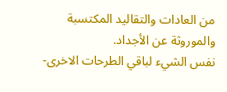من العادات والتقاليد المكتسبة والموروثة عن الأجداد.
نفس الشيء لباقي الطرحات الاخرى-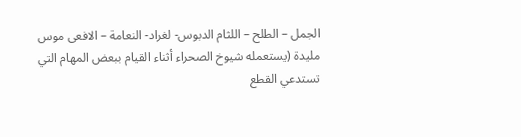الجمل – الطلح – اللثام الدبوس- لغراد- النعامة – الافعى موس مليدة (يستعمله شيوخ الصحراء أثناء القيام ببعض المهام التي تستدعي القطع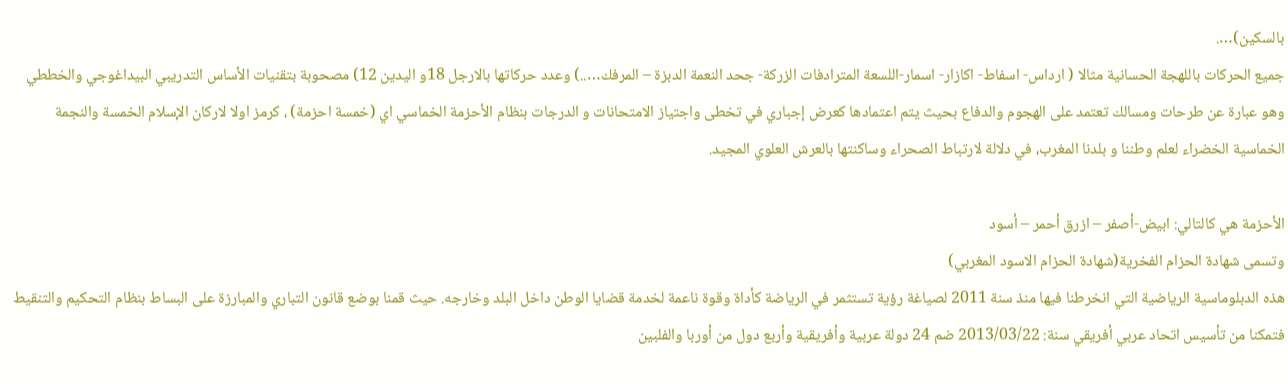بالسكين)….
جميع الحركات باللهجة الحسانية مثالا ( ارداس- اسفاط- اكازار- اسمار-اللسعة المترادفات الزركة- جحد النعمة الدبزة – المرفك…..) وعدد حركاتها بالارجل 18و اليدين 12) مصحوبة بتقنيات الأساس التدريبي البيداغوجي والخططي وهو عبارة عن طرحات ومسالك تعتمد على الهجوم والدفاع بحيث يتم اعتمادها كعرض إجباري في تخطى واجتياز الامتحانات و الدرجات بنظام الأحزمة الخماسي اي (خمسة احزمة) ، كرمز اولا لاركان الإسلام الخمسة والنجمة الخماسية الخضراء لعلم وطننا و بلدنا المغرب، في دلالة لارتباط الصحراء وساكنتها بالعرش العلوي المجيد.

الأحزمة هي كالتالي: ابيض-أصفر – ازرق أحمر – أسود
وتسمى شهادة الحزام الفخرية(شهادة الحزام الاسود المغربي)
هذه الدبلوماسية الرياضية التي انخرطنا فيها منذ سنة 2011 لصياغة رؤية تستثمر في الرياضة كأداة وقوة ناعمة لخدمة قضايا الوطن داخل البلد وخارجه. حيث قمنا بوضع قانون التباري والمبارزة على البساط بنظام التحكيم والتنقيط فتمكنا من تأسيس اتحاد عربي أفريقي سنة: 2013/03/22 ضم 24 دولة عربية وأفريقية وأربع دول من أوربا والفلبين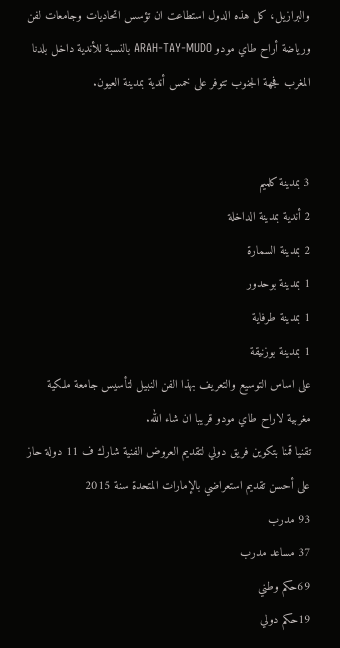والبرازيل، كل هذه الدول استطاعت ان تؤسس اتحاديات وجامعات لفن ورياضة أراح طاي مودو ARAH-TAY-MUDO بالنسبة للأندية داخل بلدنا المغرب فجهة الجنوب تتوفر على خمس أندية بمدينة العيون.


3 بمدينة كلميم
2 أندية بمدينة الداخلة
2 بمدينة السمارة
1 بمدينة بوحدور
1 بمدينة طرفاية
1 بمدينة بوزنيقة
على اساس التوسيع والتعريف بهذا الفن النبيل لتأسيس جامعة ملكية مغربية لاراح طاي مودو قريبا ان شاء الله.
تقنيا قمنا بتكوين فريق دولي لتقديم العروض الفنية شارك ف 11 دولة حاز على أحسن تقديم استعراضي بالإمارات المتحدة سنة 2015
93 مدرب
37 مساعد مدرب
69حكم وطني
19حكم دولي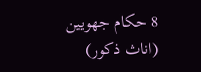8 حكام جهويين
(اناث ذكور)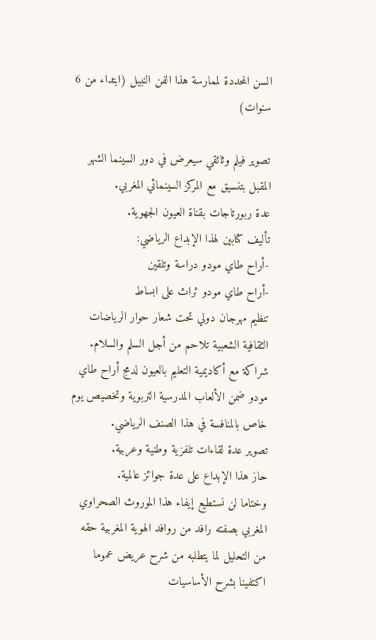السن المحددة لممارسة هذا الفن النبيل (ابتداء من 6 سنوات)

تصوير فيلم وثائقي سيعرض في دور السينما الشهر المقبل بتنسيق مع المركز السينمائي المغربي.
عدة ربورتاجات بقناة العيون الجهوية.
تأليف كتابين لهذا الإبداع الرياضي:
-أراح طاي مودو دراسة وتلقين
-أراح طاي مودو ثراث على ابساط
تنظيم مهرجان دولي تحت شعار حوار الرياضات الثقافية الشعبية تلاحم من أجل السلم والسلام.
شراكة مع أكاديمية التعليم بالعيون لدمج أراح طاي مودو ضمن الألعاب المدرسية التربوية وتخصيص يوم خاص بالمنافسة في هذا الصنف الرياضي.
تصوير عدة لقاءات تلفزية وطنية وعربية.
حاز هذا الإبداع على عدة جوائز عالمية.
وختاما لن نستطيع إيفاء هذا الموروث الصحراوي المغربي بصفته رافد من روافد الهوية المغربية حقه من التحليل لما يتطلبه من شرح عريض عموما
اكتفينا بشرح الأساسيات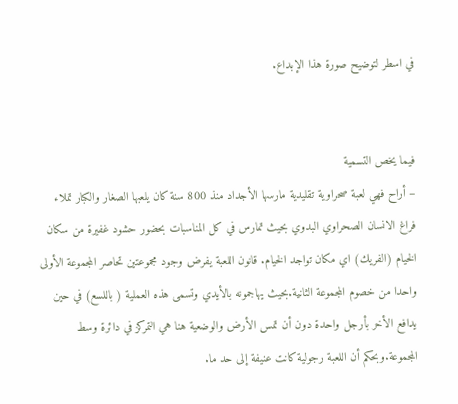في اسطر لتوضيح صورة هذا الإبداع.


فيما يخص التسمية
– أراح فهي لعبة صحراوية تقليدية مارسها الأجداد منذ 800 سنة كان يلعبها الصغار والكبار تملاء فراغ الانسان الصحراوي البدوي بحيث تمارس في كل المناسبات بحضور حشود غفيرة من سكان الخيام (الفريك) اي مكان تواجد الخيام. قانون اللعبة يفرض وجود مجموعتين تحاصر المجموعة الأولى واحدا من خصوم المجموعة الثانية.بحيث يهاجمونه بالأيدي وتسمى هذه العملية ( باللسع) في حين يدافع الأخر بأرجل واحدة دون أن تمس الأرض والوضعية هنا هي التمركز في دائرة وسط المجموعة.وبحكم أن اللعبة رجولية كانت عنيفة إلى حد ما.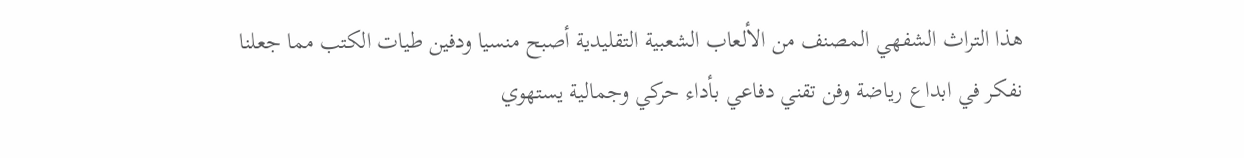هذا التراث الشفهي المصنف من الألعاب الشعبية التقليدية أصبح منسيا ودفين طيات الكتب مما جعلنا نفكر في ابداع رياضة وفن تقني دفاعي بأداء حركي وجمالية يستهوي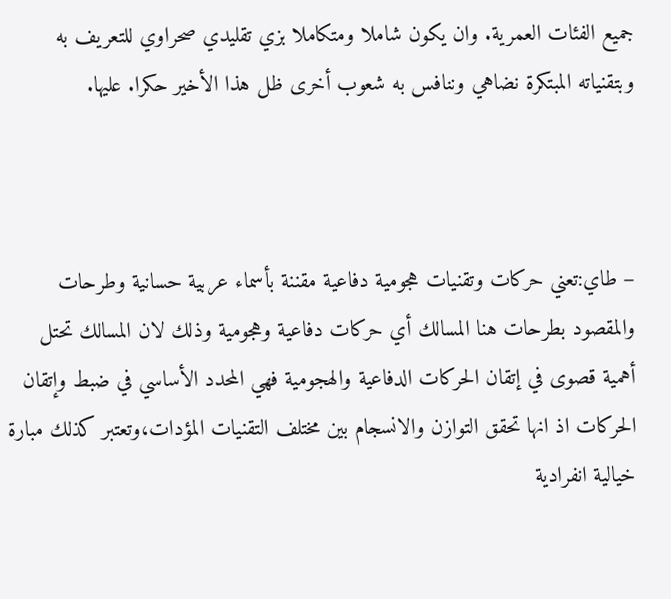جميع الفئات العمرية. وان يكون شاملا ومتكاملا بزي تقليدي صحراوي للتعريف به وبتقنياته المبتكرة نضاهي وننافس به شعوب أخرى ظل هذا الأخير حكرا. عليها.



– طاي:تعني حركات وتقنيات هجومية دفاعية مقننة بأسماء عربية حسانية وطرحات والمقصود بطرحات هنا المسالك أي حركات دفاعية وهجومية وذلك لان المسالك تحتل أهمية قصوى في إتقان الحركات الدفاعية والهجومية فهي المحدد الأساسي في ضبط وإتقان الحركات اذ انها تحقق التوازن والانسجام بين مختلف التقنيات المؤدات،وتعتبر كذلك مبارة خيالية انفرادية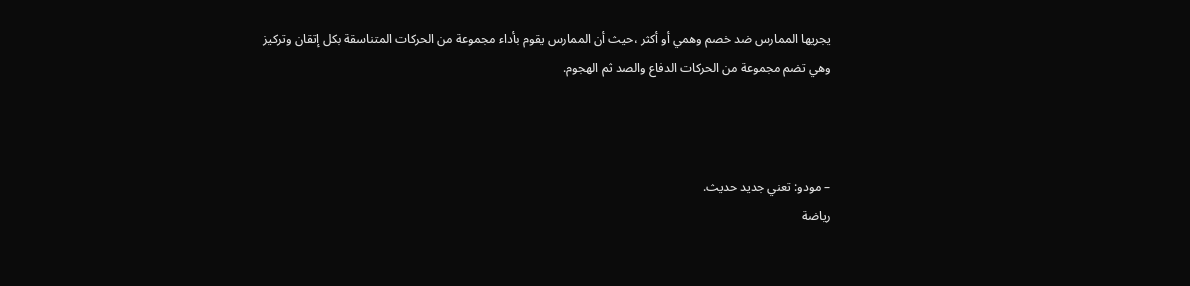يجريها الممارس ضد خصم وهمي أو أكثر ،حيث أن الممارس يقوم بأداء مجموعة من الحركات المتناسقة بكل إتقان وتركيز وهي تضم مجموعة من الحركات الدفاع والصد ثم الهجوم.



– مودو: تعني جديد حديث.
رياضة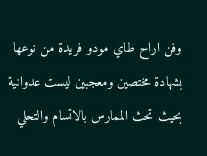وفن اراح طاي مودو فريدة من نوعها بشهادة مختصين ومعجبين ليست عدوانية بحيث تحث الممارس بالاتسام والتحلي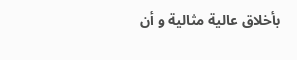بأخلاق عالية مثالية و أن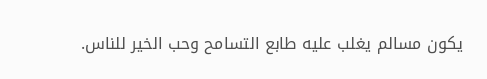يكون مسالم يغلب عليه طابع التسامح وحب الخير للناس.